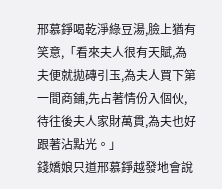邢慕錚喝乾淨綠豆湯,臉上猶有笑意,「看來夫人很有天賦,為夫便就拋磚引玉,為夫人買下第一間商鋪,先占著情份入個伙,待往後夫人家財萬貫,為夫也好跟著沾點光。」
錢嬌娘只道邢慕錚越發地會說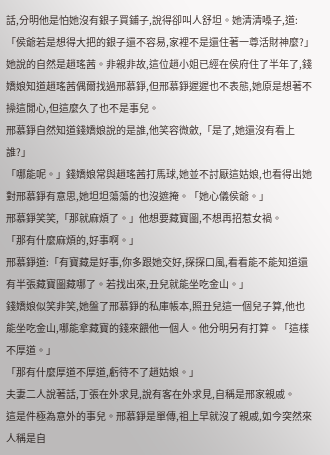話,分明他是怕她沒有銀子買鋪子,說得卻叫人舒坦。她清清嗓子,道:「侯爺若是想得大把的銀子還不容易,家裡不是還住著一尊活財神麼?」
她說的自然是趙瑤茜。非親非故,這位趙小姐已經在侯府住了半年了,錢嬌娘知道趙瑤茜偶爾找過邢慕錚,但邢慕錚遲遲也不表態,她原是想著不操這閒心,但這麼久了也不是事兒。
邢慕錚自然知道錢嬌娘說的是誰,他笑容微斂,「是了,她還沒有看上誰?」
「哪能呢。」錢嬌娘常與趙瑤茜打馬球,她並不討厭這姑娘,也看得出她對邢慕錚有意思,她坦坦蕩蕩的也沒遮掩。「她心儀侯爺。」
邢慕錚笑笑,「那就麻煩了。」他想要藏寶圖,不想再招惹女禍。
「那有什麼麻煩的,好事啊。」
邢慕錚道:「有寶藏是好事,你多跟她交好,探探口風,看看能不能知道還有半張藏寶圖藏哪了。若找出來,丑兒就能坐吃金山。」
錢嬌娘似笑非笑,她盤了邢慕錚的私庫帳本,照丑兒這一個兒子算,他也能坐吃金山,哪能拿藏寶的錢來餵他一個人。他分明另有打算。「這樣不厚道。」
「那有什麼厚道不厚道,虧待不了趙姑娘。」
夫妻二人說著話,丁張在外求見,說有客在外求見,自稱是邢家親戚。
這是件極為意外的事兒。邢慕錚是單傳,祖上早就沒了親戚,如今突然來人稱是自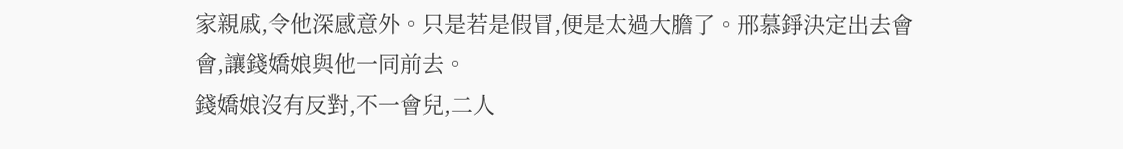家親戚,令他深感意外。只是若是假冒,便是太過大膽了。邢慕錚決定出去會會,讓錢嬌娘與他一同前去。
錢嬌娘沒有反對,不一會兒,二人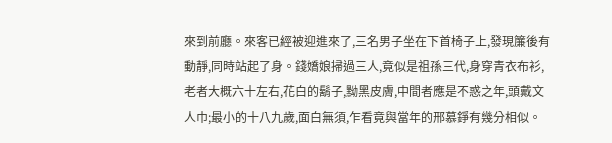來到前廳。來客已經被迎進來了,三名男子坐在下首椅子上,發現簾後有動靜,同時站起了身。錢嬌娘掃過三人,竟似是祖孫三代,身穿青衣布衫,老者大概六十左右,花白的鬍子,黝黑皮膚,中間者應是不惑之年,頭戴文人巾;最小的十八九歲,面白無須,乍看竟與當年的邢慕錚有幾分相似。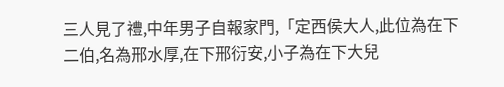三人見了禮,中年男子自報家門,「定西侯大人,此位為在下二伯,名為邢水厚,在下邢衍安,小子為在下大兒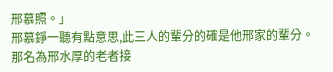邢慕照。」
邢慕錚一聽有點意思,此三人的輩分的確是他邢家的輩分。
那名為邢水厚的老者接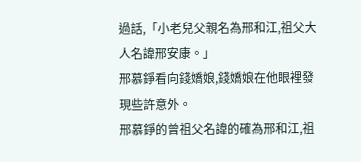過話,「小老兒父親名為邢和江,祖父大人名諱邢安康。」
邢慕錚看向錢嬌娘,錢嬌娘在他眼裡發現些許意外。
邢慕錚的曾祖父名諱的確為邢和江,祖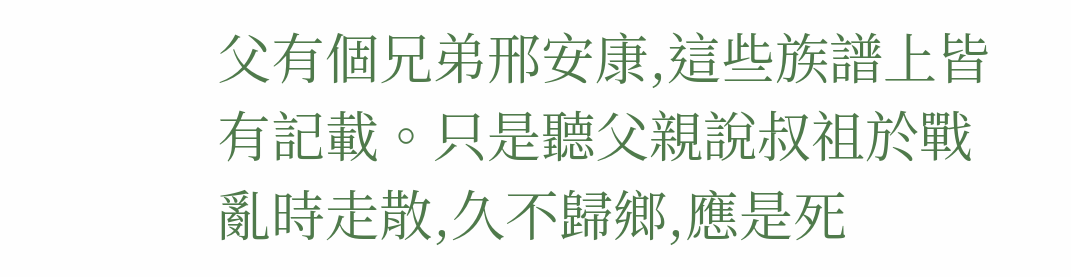父有個兄弟邢安康,這些族譜上皆有記載。只是聽父親說叔祖於戰亂時走散,久不歸鄉,應是死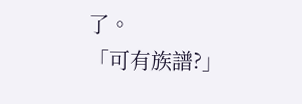了。
「可有族譜?」